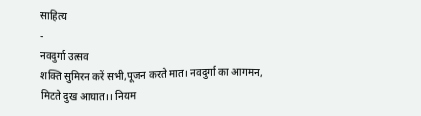साहित्य
-
नवदुर्गा उत्सव
शक्ति सुमिरन करें सभी,पूजन करते मात। नवदुर्गा का आगमन, मिटते दुख आघात।। नियम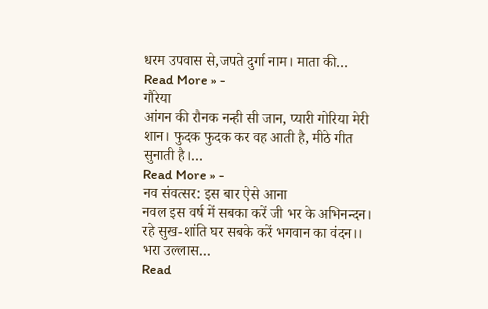धरम उपवास से,जपते दुर्गा नाम। माता की…
Read More » -
गौरेया
आंगन की रौनक नन्ही सी जान, प्यारी गोरिया मेरी शान। फुदक फुदक कर वह आती है, मीठे गीत सुनाती है।…
Read More » -
नव संवत्सर: इस बार ऐसे आना
नवल इस वर्ष में सबका करें जी भर के अभिनन्दन। रहे सुख-शांति घर सबके करें भगवान का वंदन।। भरा उल्लास…
Read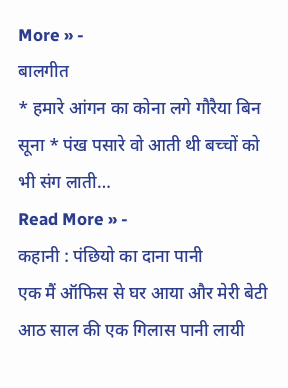More » -
बालगीत
* हमारे आंगन का कोना लगे गौरैया बिन सूना * पंख पसारे वो आती थी बच्चों को भी संग लाती…
Read More » -
कहानी : पंछियो का दाना पानी
एक मैं ऑफिस से घर आया और मेरी बेटी आठ साल की एक गिलास पानी लायी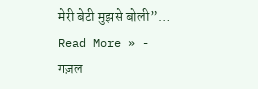मेरी बेटी मुझसे बोली”…
Read More » -
गज़ल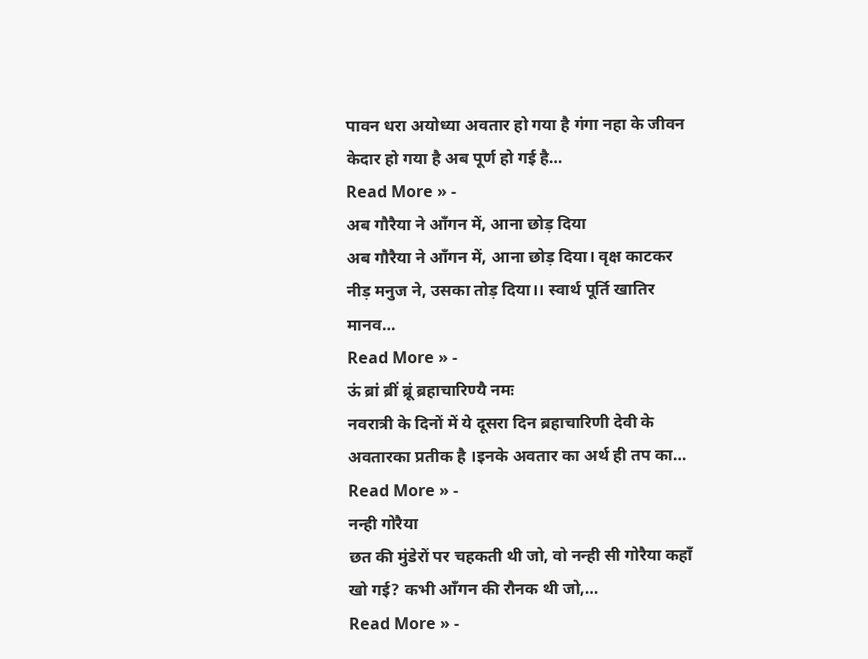पावन धरा अयोध्या अवतार हो गया है गंगा नहा के जीवन केदार हो गया है अब पूर्ण हो गई है…
Read More » -
अब गौरैया ने आँगन में, आना छोड़ दिया
अब गौरैया ने आँगन में, आना छोड़ दिया। वृक्ष काटकर नीड़ मनुज ने, उसका तोड़ दिया।। स्वार्थ पूर्ति खातिर मानव…
Read More » -
ऊं ब्रां ब्रीं ब्रूं ब्रहाचारिण्यै नमः
नवरात्री के दिनों में ये दूसरा दिन ब्रहाचारिणी देवी के अवतारका प्रतीक है ।इनके अवतार का अर्थ ही तप का…
Read More » -
नन्ही गोरैया
छत की मुंडेरों पर चहकती थी जो, वो नन्ही सी गोरैया कहाँ खो गई? कभी आँगन की रौनक थी जो,…
Read More » -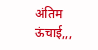अंतिम ऊंचाई,,,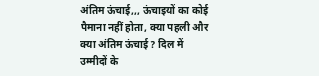अंतिम ऊंचाई,,, ऊंचाइयों का कोई पैमाना नहीं होता, क्या पहली और क्या अंतिम ऊंचाई? दिल में उम्मीदों के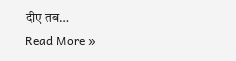दीए तब…
Read More »